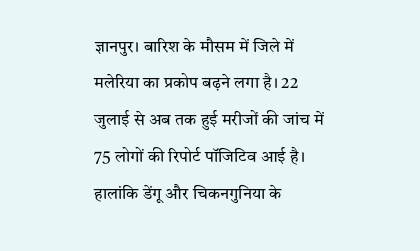ज्ञानपुर। बारिश के मौसम में जिले में मलेरिया का प्रकोप बढ़ने लगा है। 22 जुलाई से अब तक हुई मरीजों की जांच में 75 लोगों की रिपोर्ट पॉजिटिव आई है। हालांकि डेंगू और चिकनगुनिया के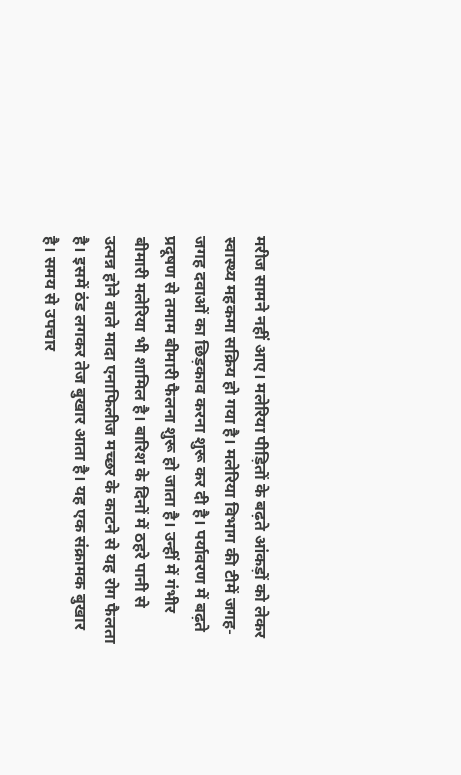मरीज सामने नहीं आए। मलेरिया पीड़ितों के बढ़ते आंकड़ों को लेकर स्वास्थ्य महकमा सक्रिय हो गया है। मलेरिया विभाग की टीमें जगह-जगह दवाओं का छिड़काव करना शुरू कर दी है। पर्यावरण में बढ़ते प्रदूषण से तमाम बीमारी फैलना शुरू हो जाता है। उन्हीं में गंभीर बीमारी मलेरिया भी शामिल है। बारिश के दिनों में ठहरे पानी से उत्पन्न होने वाले मादा एनाफिलीज मच्छर के काटने से यह रोग फैलता है। इसमें ठंड लगकर तेज बुखार आता है। यह एक संक्रामक बुखार है। समय से उपचार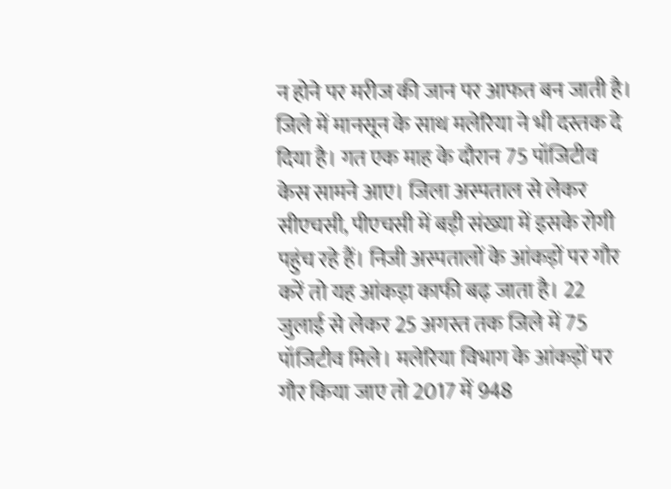न होने पर मरीज की जान पर आफत बन जाती है। जिले में मानसून के साथ मलेरिया ने भी दस्तक दे दिया है। गत एक माह के दौरान 75 पॉजिटीव केस सामने आए। जिला अस्पताल से लेकर सीएचसी, पीएचसी में बड़ी संख्या में इसके रोगी पहुंच रहे हैं। निजी अस्पतालों के आंकड़ों पर गौर करें तो यह आंकड़ा काफी बढ़ जाता है। 22 जुलाई से लेकर 25 अगस्त तक जिले में 75 पॉजिटीव मिले। मलेरिया विभाग के आंकड़ों पर गौर किया जाए तो 2017 में 948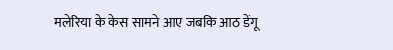मलेरिया के केस सामने आए जबकि आठ डेंगू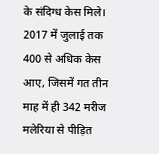के संदिग्ध केस मिले। 2017 में जुलाई तक 400 से अधिक केस आए, जिसमें गत तीन माह में ही 342 मरीज मलेरिया से पीड़ित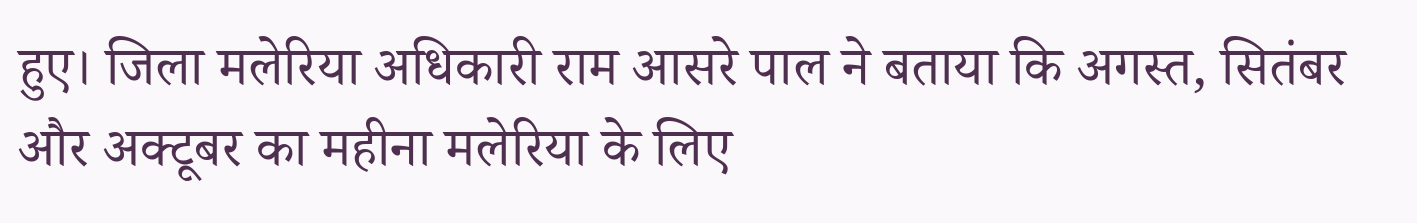हुए। जिला मलेरिया अधिकारी राम आसरे पाल ने बताया कि अगस्त, सितंबर और अक्टूबर का महीना मलेरिया के लिए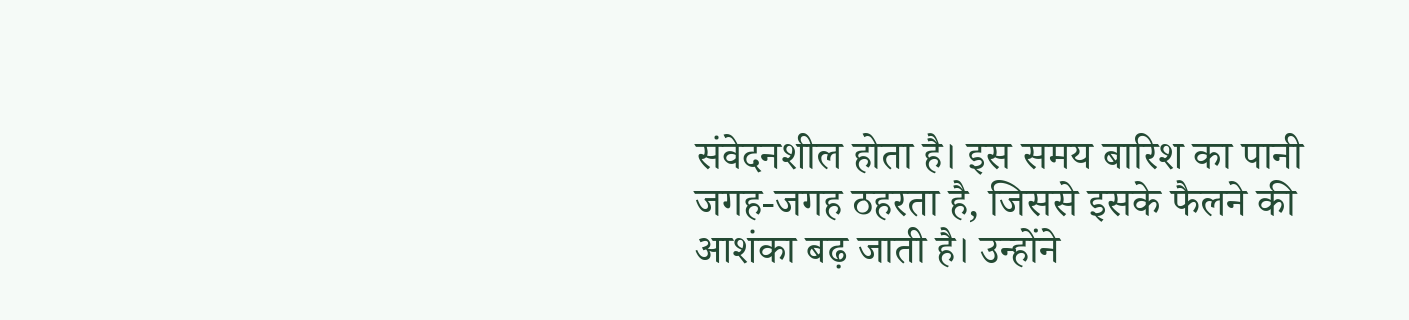संवेदनशील होता है। इस समय बारिश का पानी जगह-जगह ठहरता है, जिससे इसके फैलने की आशंका बढ़ जाती है। उन्होंने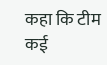कहा कि टीम कई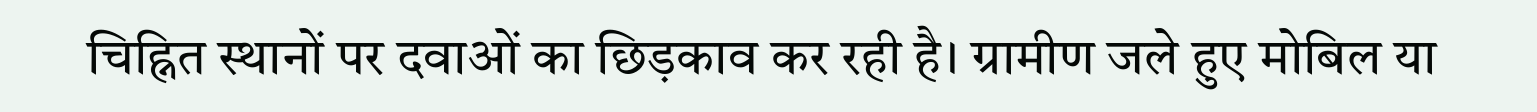चिह्नित स्थानों पर दवाओं का छिड़काव कर रही है। ग्रामीण जले हुए मोबिल या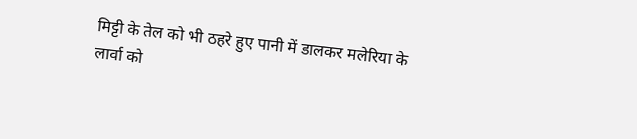मिट्टी के तेल को भी ठहरे हुए पानी में डालकर मलेरिया के लार्वा को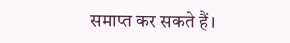समाप्त कर सकते हैं।